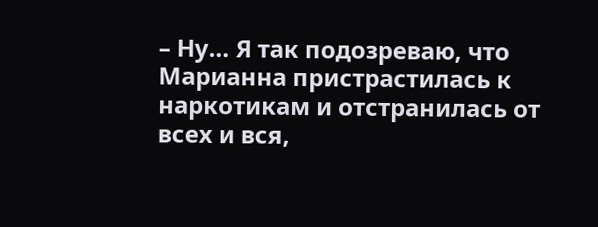– Ну… Я так подозреваю, что Марианна пристрастилась к наркотикам и отстранилась от всех и вся,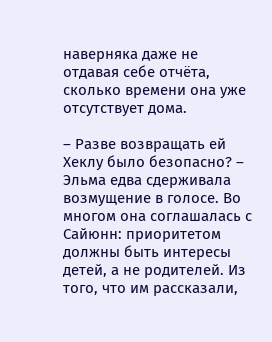наверняка даже не отдавая себе отчёта, сколько времени она уже отсутствует дома.

– Разве возвращать ей Хеклу было безопасно? – Эльма едва сдерживала возмущение в голосе. Во многом она соглашалась с Сайюнн: приоритетом должны быть интересы детей, а не родителей. Из того, что им рассказали,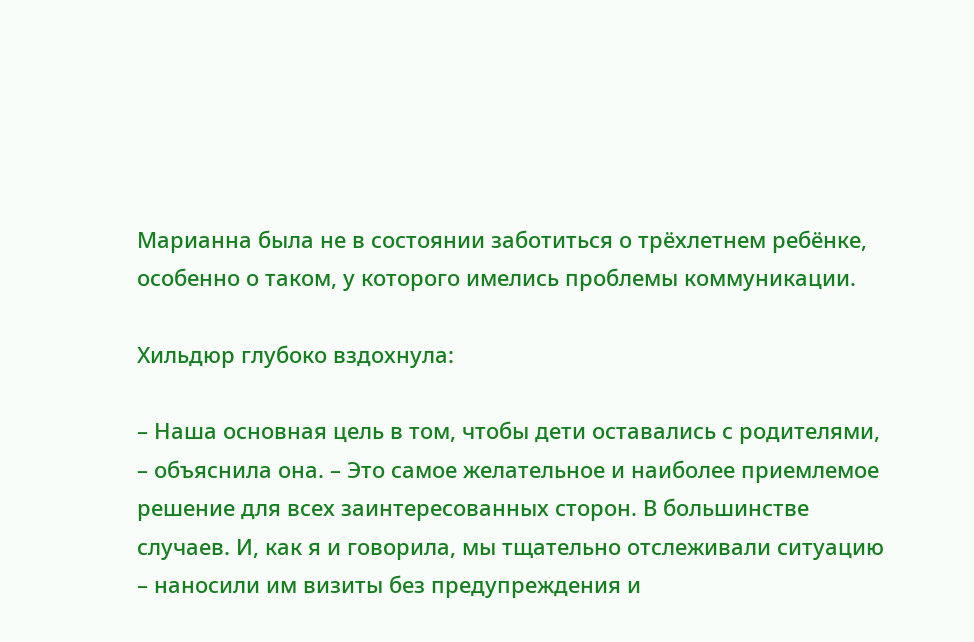Марианна была не в состоянии заботиться о трёхлетнем ребёнке, особенно о таком, у которого имелись проблемы коммуникации.

Хильдюр глубоко вздохнула:

– Наша основная цель в том, чтобы дети оставались с родителями, – объяснила она. – Это самое желательное и наиболее приемлемое решение для всех заинтересованных сторон. В большинстве случаев. И, как я и говорила, мы тщательно отслеживали ситуацию – наносили им визиты без предупреждения и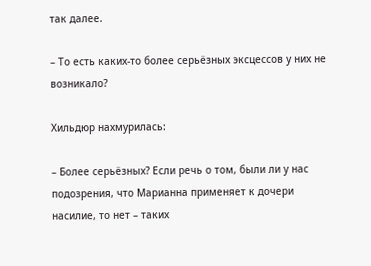так далее.

– То есть каких-то более серьёзных эксцессов у них не возникало?

Хильдюр нахмурилась:

– Более серьёзных? Если речь о том, были ли у нас подозрения, что Марианна применяет к дочери насилие, то нет – таких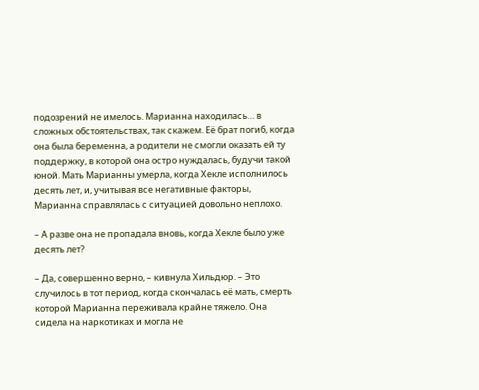подозрений не имелось. Марианна находилась… в сложных обстоятельствах, так скажем. Её брат погиб, когда она была беременна, а родители не смогли оказать ей ту поддержку, в которой она остро нуждалась, будучи такой юной. Мать Марианны умерла, когда Хекле исполнилось десять лет, и, учитывая все негативные факторы, Марианна справлялась с ситуацией довольно неплохо.

– А разве она не пропадала вновь, когда Хекле было уже десять лет?

– Да, совершенно верно, – кивнула Хильдюр. – Это случилось в тот период, когда скончалась её мать, смерть которой Марианна переживала крайне тяжело. Она сидела на наркотиках и могла не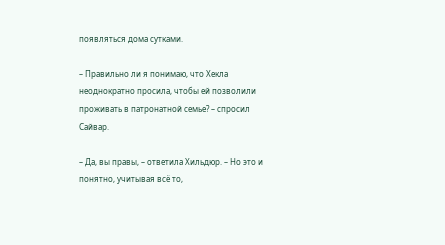появляться дома сутками.

– Правильно ли я понимаю, что Хекла неоднократно просила, чтобы ей позволили проживать в патронатной семье? – спросил Сайвар.

– Да, вы правы, – ответила Хильдюр. – Но это и понятно, учитывая всё то,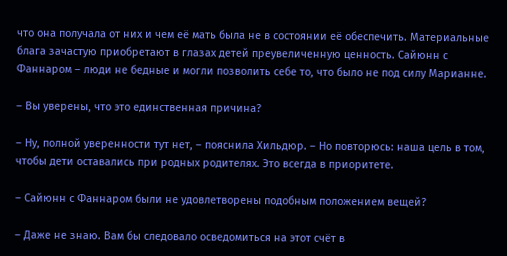что она получала от них и чем её мать была не в состоянии её обеспечить. Материальные блага зачастую приобретают в глазах детей преувеличенную ценность. Сайюнн с Фаннаром – люди не бедные и могли позволить себе то, что было не под силу Марианне.

– Вы уверены, что это единственная причина?

– Ну, полной уверенности тут нет, – пояснила Хильдюр. – Но повторюсь: наша цель в том, чтобы дети оставались при родных родителях. Это всегда в приоритете.

– Сайюнн с Фаннаром были не удовлетворены подобным положением вещей?

– Даже не знаю. Вам бы следовало осведомиться на этот счёт в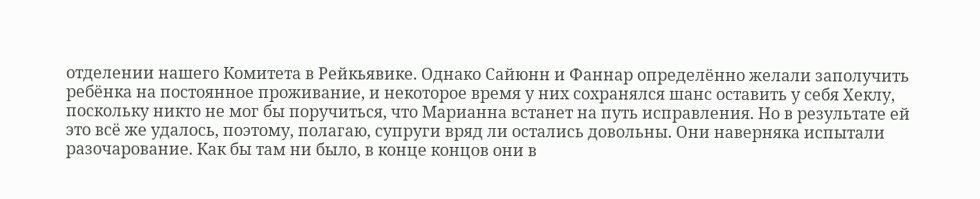отделении нашего Комитета в Рейкьявике. Однако Сайюнн и Фаннар определённо желали заполучить ребёнка на постоянное проживание, и некоторое время у них сохранялся шанс оставить у себя Хеклу, поскольку никто не мог бы поручиться, что Марианна встанет на путь исправления. Но в результате ей это всё же удалось, поэтому, полагаю, супруги вряд ли остались довольны. Они наверняка испытали разочарование. Как бы там ни было, в конце концов они в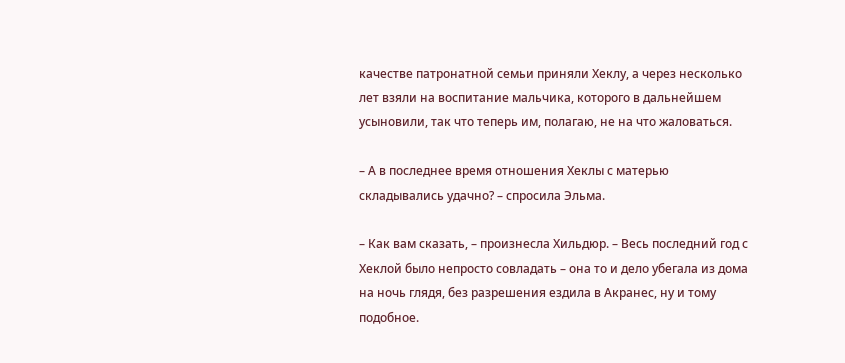качестве патронатной семьи приняли Хеклу, а через несколько лет взяли на воспитание мальчика, которого в дальнейшем усыновили, так что теперь им, полагаю, не на что жаловаться.

– А в последнее время отношения Хеклы с матерью складывались удачно? – спросила Эльма.

– Как вам сказать, – произнесла Хильдюр. – Весь последний год с Хеклой было непросто совладать – она то и дело убегала из дома на ночь глядя, без разрешения ездила в Акранес, ну и тому подобное.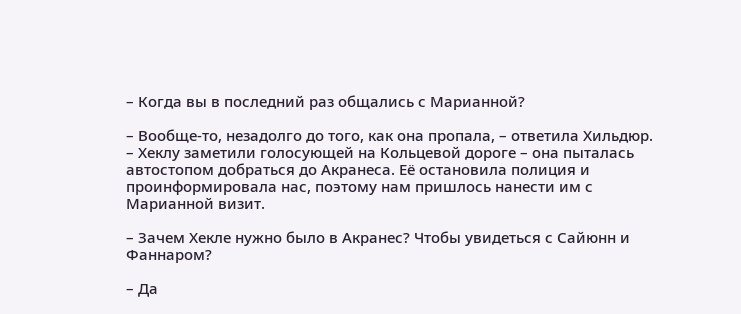– Когда вы в последний раз общались с Марианной?

– Вообще-то, незадолго до того, как она пропала, – ответила Хильдюр. – Хеклу заметили голосующей на Кольцевой дороге – она пыталась автостопом добраться до Акранеса. Её остановила полиция и проинформировала нас, поэтому нам пришлось нанести им с Марианной визит.

– Зачем Хекле нужно было в Акранес? Чтобы увидеться с Сайюнн и Фаннаром?

– Да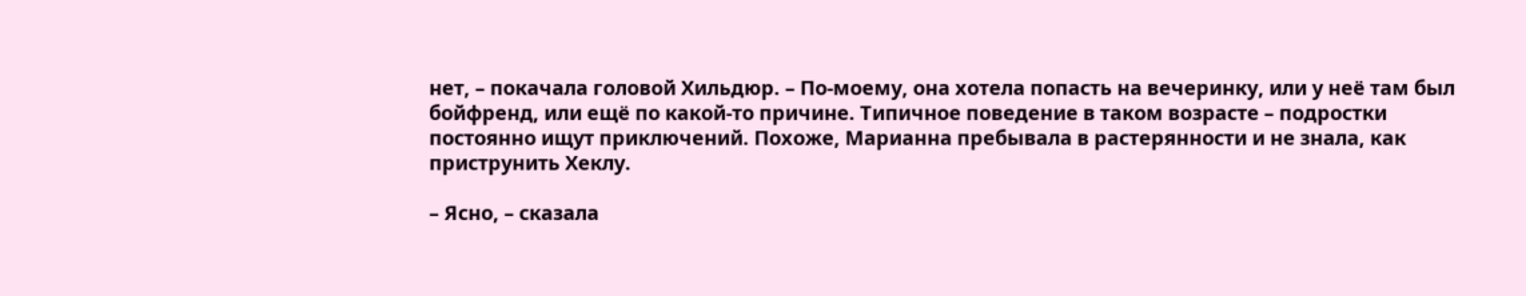нет, – покачала головой Хильдюр. – По-моему, она хотела попасть на вечеринку, или у неё там был бойфренд, или ещё по какой-то причине. Типичное поведение в таком возрасте – подростки постоянно ищут приключений. Похоже, Марианна пребывала в растерянности и не знала, как приструнить Хеклу.

– Ясно, – сказала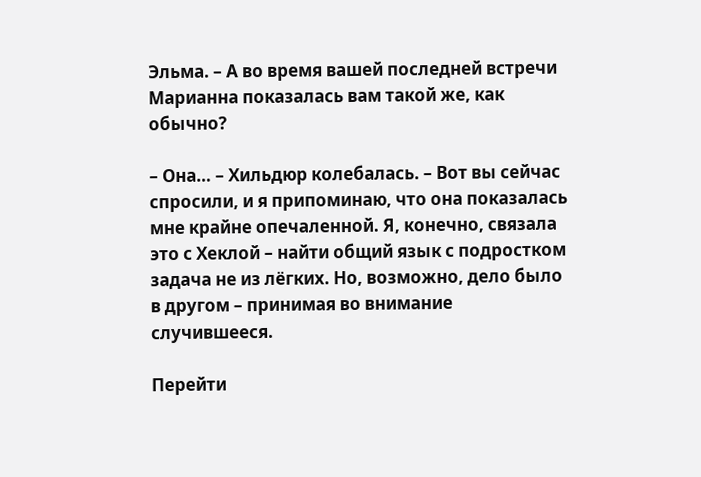Эльма. – А во время вашей последней встречи Марианна показалась вам такой же, как обычно?

– Она… – Хильдюр колебалась. – Вот вы сейчас спросили, и я припоминаю, что она показалась мне крайне опечаленной. Я, конечно, связала это с Хеклой – найти общий язык с подростком задача не из лёгких. Но, возможно, дело было в другом – принимая во внимание случившееся.

Перейти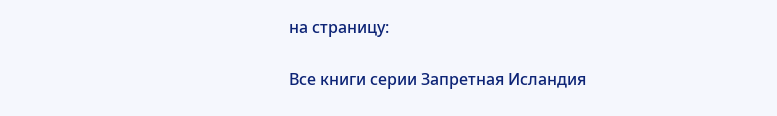на страницу:

Все книги серии Запретная Исландия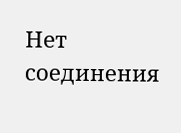Нет соединения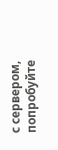с сервером, попробуйте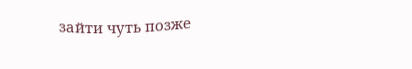зайти чуть позже